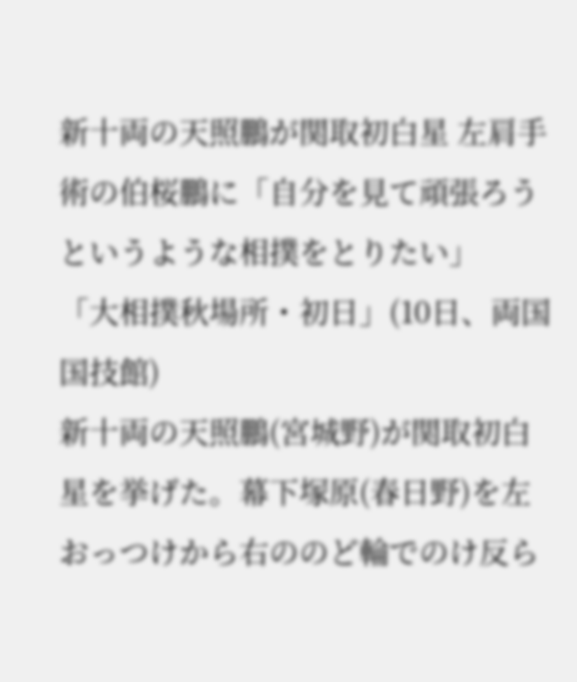新十両の天照鵬が関取初白星 左肩手術の伯桜鵬に「自分を見て頑張ろうというような相撲をとりたい」
「大相撲秋場所・初日」(10日、両国国技館)
新十両の天照鵬(宮城野)が関取初白星を挙げた。幕下塚原(春日野)を左おっつけから右ののど輪でのけ反ら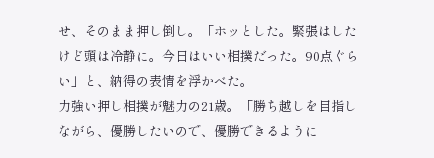せ、そのまま押し倒し。「ホッとした。緊張はしたけど頭は冷静に。今日はいい相撲だった。90点ぐらい」と、納得の表情を浮かべた。
力強い押し相撲が魅力の21歳。「勝ち越しを目指しながら、優勝したいので、優勝できるように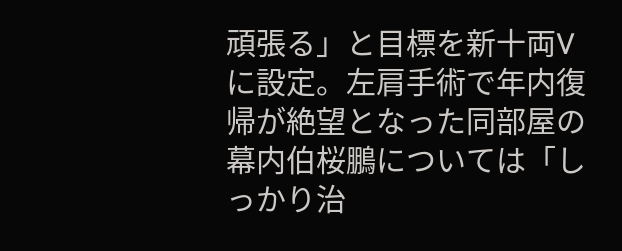頑張る」と目標を新十両Vに設定。左肩手術で年内復帰が絶望となった同部屋の幕内伯桜鵬については「しっかり治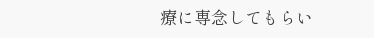療に専念してもらい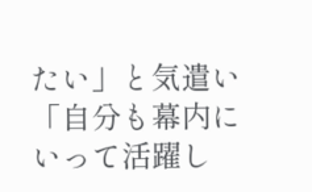たい」と気遣い「自分も幕内にいって活躍し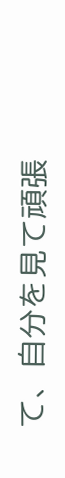て、自分を見て頑張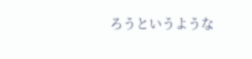ろうというような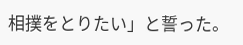相撲をとりたい」と誓った。